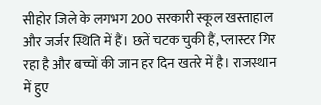सीहोर जिले के लगभग 200 सरकारी स्कूल खस्ताहाल और जर्जर स्थिति में हैं। छतें चटक चुकी हैं, प्लास्टर गिर रहा है और बच्चों की जान हर दिन खतरे में है। राजस्थान में हुए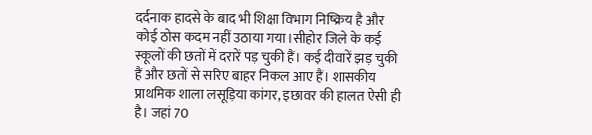दर्दनाक हादसे के बाद भी शिक्षा विभाग निष्क्रिय है और कोई ठोस कदम नहीं उठाया गया।सीहोर जिले के कई स्कूलों की छतों में दरारें पड़ चुकी हैं। कई दीवारें झड़ चुकी हैं और छतों से सरिए बाहर निकल आए हैं। शासकीय प्राथमिक शाला लसूड़िया कांगर, इछावर की हालत ऐसी ही है। जहां 70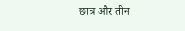छात्र और तीन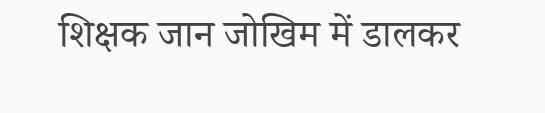शिक्षक जान जोखिम में डालकर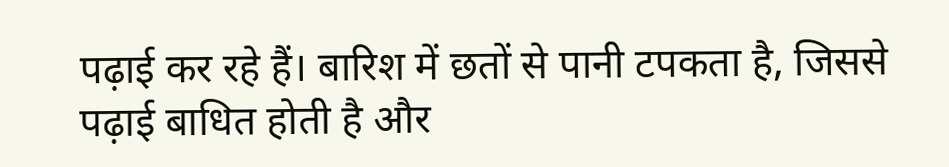पढ़ाई कर रहे हैं। बारिश में छतों से पानी टपकता है, जिससे पढ़ाई बाधित होती है और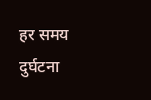हर समय दुर्घटना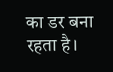का डर बना रहता है।